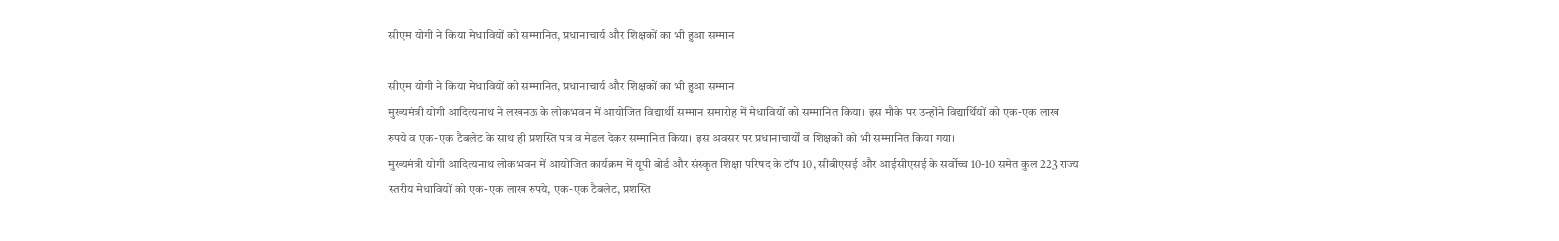सीएम योगी ने किया मेधावियों को सम्मानित, प्रधानाचार्य और शिक्षकों का भी हुआ सम्मान

सीएम योगी ने किया मेधावियों को सम्मानित, प्रधानाचार्य और शिक्षकों का भी हुआ सम्मान
मुख्यमंत्री योगी आदित्यनाथ ने लखनऊ के लोकभवन में आयोजित विद्यार्थी सम्मान समारोह में मेधावियों को सम्मानित किया। इस मौके पर उन्होंने विद्यार्थियों को एक-एक लाख रुपये व एक-एक टैबलेट के साथ ही प्रशस्ति पत्र व मेडल देकर सम्मानित किया। इस अवसर पर प्रधानाचार्यों व शिक्षकों को भी सम्मानित किया गया।
मुख्यमंत्री योगी आदित्यनाथ लोकभवन में आयोजित कार्यक्रम में यूपी बोर्ड और संस्कृत शिक्षा परिषद के टॉप 10, सीबीएसई और आईसीएसई के सर्वोच्च 10-10 समेत कुल 223 राज्य स्तरीय मेधावियों को एक-एक लाख रुपये, एक-एक टैबलेट, प्रशस्ति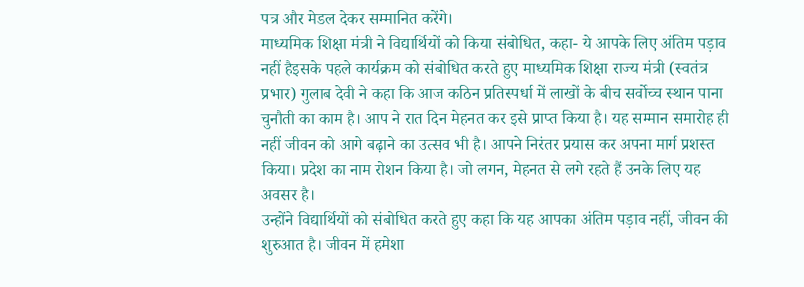पत्र और मेडल देकर सम्मानित करेंगे।
माध्यमिक शिक्षा मंत्री ने विद्यार्थियों को किया संबोधित, कहा- ये आपके लिए अंतिम पड़ाव नहीं हैइसके पहले कार्यक्रम को संबोधित करते हुए माध्यमिक शिक्षा राज्य मंत्री (स्वतंत्र प्रभार) गुलाब देवी ने कहा कि आज कठिन प्रतिस्पर्धा में लाखों के बीच सर्वोच्च स्थान पाना चुनौती का काम है। आप ने रात दिन मेहनत कर इसे प्राप्त किया है। यह सम्मान समारोह ही नहीं जीवन को आगे बढ़ाने का उत्सव भी है। आपने निरंतर प्रयास कर अपना मार्ग प्रशस्त किया। प्रदेश का नाम रोशन किया है। जो लगन, मेहनत से लगे रहते हैं उनके लिए यह अवसर है।
उन्होंने विद्यार्थियों को संबोधित करते हुए कहा कि यह आपका अंतिम पड़ाव नहीं, जीवन की शुरुआत है। जीवन में हमेशा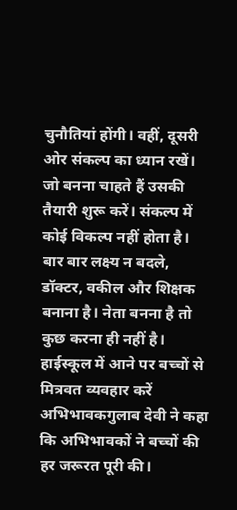चुनौतियां होंगी। वहीं, दूसरी ओर संकल्प का ध्यान रखें। जो बनना चाहते हैं उसकी तैयारी शुरू करें। संकल्प में कोई विकल्प नहीं होता है। बार बार लक्ष्य न बदले, डॉक्टर, वकील और शिक्षक बनाना है। नेता बनना है तो कुछ करना ही नहीं है।
हाईस्कूल में आने पर बच्चों से मित्रवत व्यवहार करें अभिभावकगुलाब देवी ने कहा कि अभिभावकों ने बच्चों की हर जरूरत पूरी की।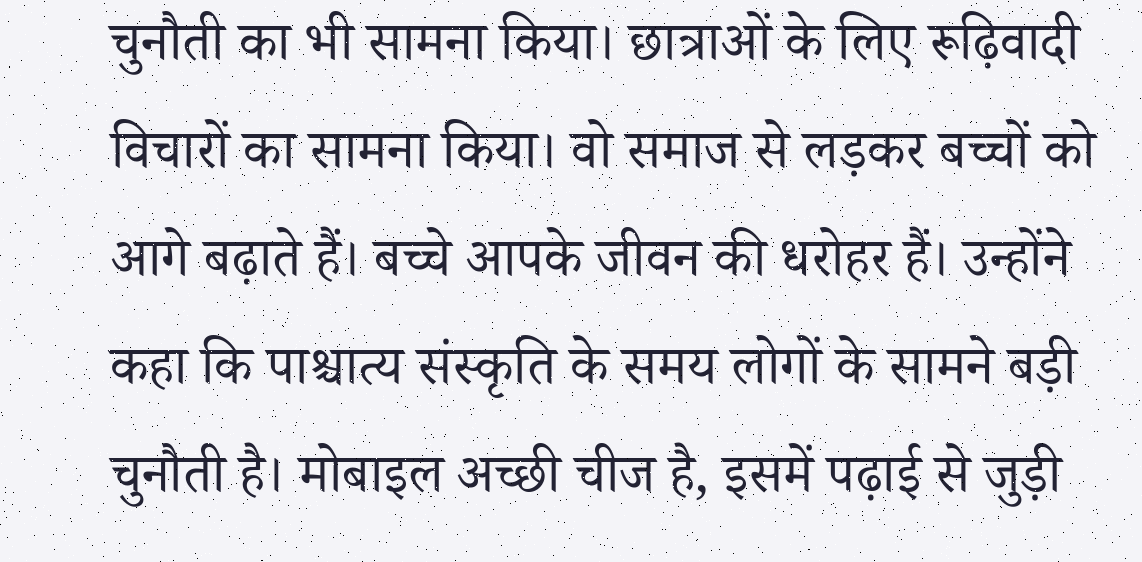चुनौती का भी सामना किया। छात्राओं के लिए रूढ़िवादी विचारों का सामना किया। वो समाज से लड़कर बच्चों को आगे बढ़ाते हैं। बच्चे आपके जीवन की धरोहर हैं। उन्होंने कहा कि पाश्चात्य संस्कृति के समय लोगों के सामने बड़ी चुनौती है। मोबाइल अच्छी चीज है, इसमें पढ़ाई से जुड़ी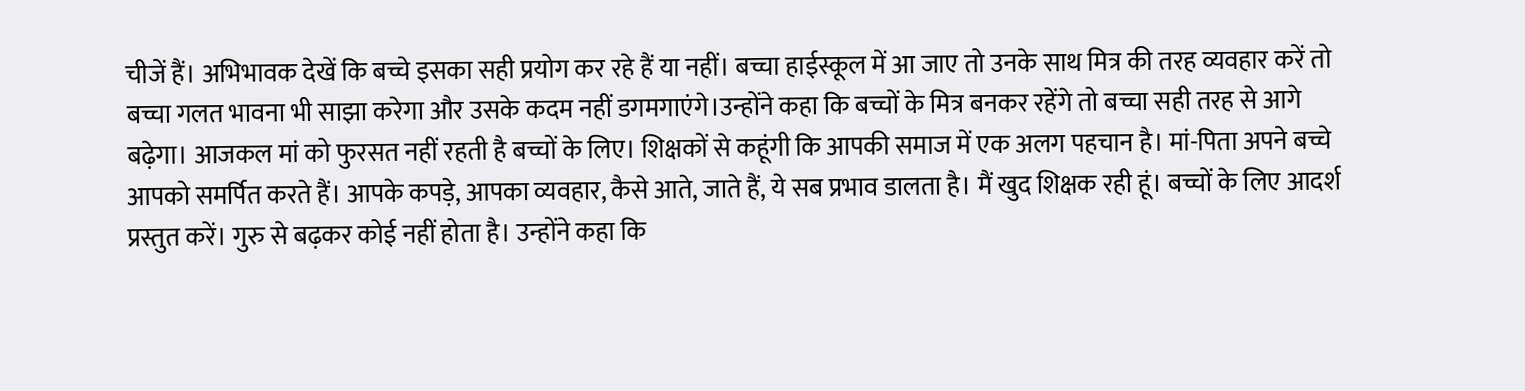चीजें हैं। अभिभावक देखें कि बच्चे इसका सही प्रयोग कर रहे हैं या नहीं। बच्चा हाईस्कूल में आ जाए तो उनके साथ मित्र की तरह व्यवहार करें तो बच्चा गलत भावना भी साझा करेगा और उसके कदम नहीं डगमगाएंगे।उन्होंने कहा कि बच्चों के मित्र बनकर रहेंगे तो बच्चा सही तरह से आगे बढ़ेगा। आजकल मां को फुरसत नहीं रहती है बच्चों के लिए। शिक्षकों से कहूंगी कि आपकी समाज में एक अलग पहचान है। मां-पिता अपने बच्चे आपको समर्पित करते हैं। आपके कपड़े, आपका व्यवहार, कैसे आते, जाते हैं, ये सब प्रभाव डालता है। मैं खुद शिक्षक रही हूं। बच्चों के लिए आदर्श प्रस्तुत करें। गुरु से बढ़कर कोई नहीं होता है। उन्होंने कहा कि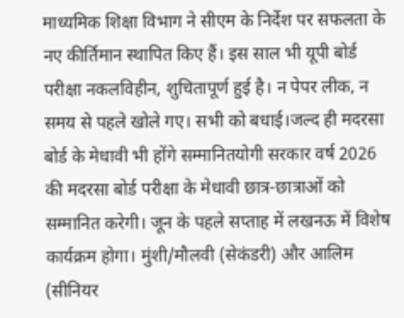माध्यमिक शिक्षा विभाग ने सीएम के निर्देश पर सफलता के नए कीर्तिमान स्थापित किए हैं। इस साल भी यूपी बोर्ड परीक्षा नकलविहीन, शुचितापूर्ण हुई है। न पेपर लीक, न समय से पहले खोले गए। सभी को बधाई।जल्द ही मदरसा बोर्ड के मेधावी भी होंगे सम्मानितयोगी सरकार वर्ष 2026 की मदरसा बोर्ड परीक्षा के मेधावी छात्र-छात्राओं को सम्मानित करेगी। जून के पहले सप्ताह में लखनऊ में विशेष कार्यक्रम होगा। मुंशी/मौलवी (सेकंडरी) और आलिम (सीनियर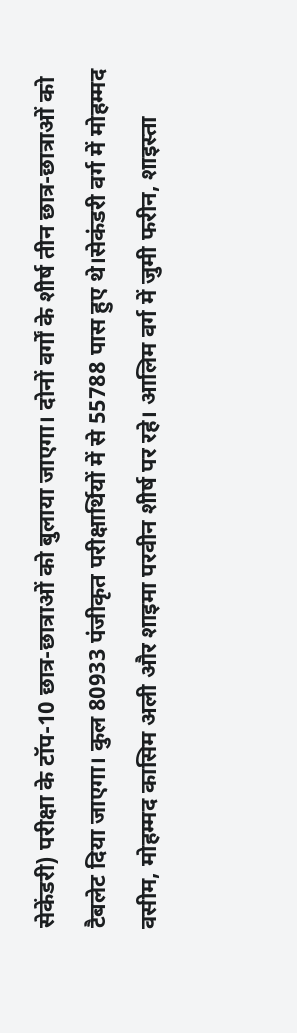सेकेंडरी) परीक्षा के टॉप-10 छात्र-छात्राओं को बुलाया जाएगा। दोनों वर्गों के शीर्ष तीन छात्र-छात्राओं को टैबलेट दिया जाएगा। कुल 80933 पंजीकृत परीक्षार्थियों में से 55788 पास हुए थे।सेकंडरी वर्ग में मोहम्मद वसीम, मोहम्मद कासिम अली और शाइमा परवीन शीर्ष पर रहे। आलिम वर्ग में जुमी फरीन, शाइस्ता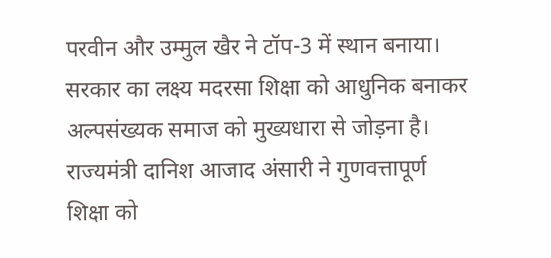परवीन और उम्मुल खैर ने टॉप-3 में स्थान बनाया। सरकार का लक्ष्य मदरसा शिक्षा को आधुनिक बनाकर अल्पसंख्यक समाज को मुख्यधारा से जोड़ना है। राज्यमंत्री दानिश आजाद अंसारी ने गुणवत्तापूर्ण शिक्षा को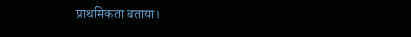प्राथमिकता बताया।